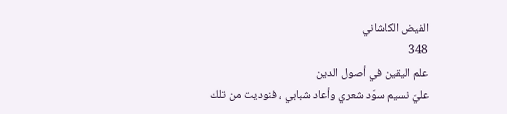الفيض الكاشاني
348
علم اليقين في أصول الدين
عليّ نسيم سوّد شعري وأعاد شبابي ، فنوديت من تلك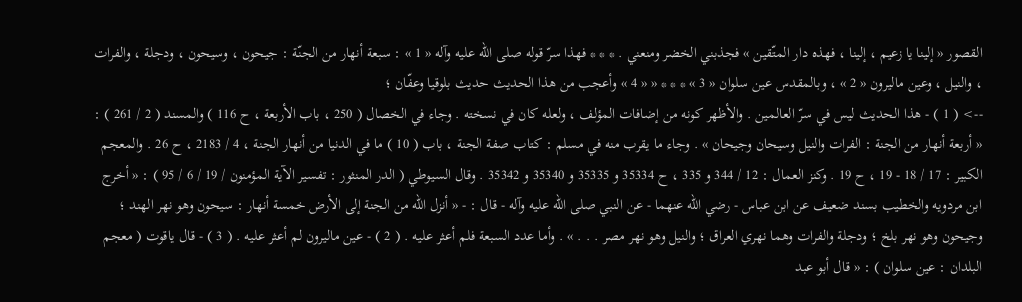القصور « إلينا يا زعيم ، إلينا ، فهذه دار المتّقين » فجذبني الخضر ومنعني . * * * فهذا سرّ قوله صلى اللّه عليه وآله « 1 » : سبعة أنهار من الجنّة : جيحون ، وسيحون ، ودجلة ، والفرات ، والنيل ، وعين ماليرون « 2 » ، وبالمقدس عين سلوان « 3 » * * * « « 4 » وأعجب من هذا الحديث حديث بلوقيا وعفّان ؛
--> ( 1 ) - هذا الحديث ليس في سرّ العالمين . والأظهر كونه من إضافات المؤلف ، ولعله كان في نسخته . وجاء في الخصال ( 250 ، باب الأربعة ، ح 116 ) والمسند ( 2 / 261 ) : « أربعة أنهار من الجنة : الفرات والنيل وسيحان وجيحان » . وجاء ما يقرب منه في مسلم : كتاب صفة الجنة ، باب ( 10 ) ما في الدنيا من أنهار الجنة ، 4 / 2183 ، ح 26 . والمعجم الكبير : 17 / 18 - 19 ، ح 19 . وكنز العمال : 12 / 344 و 335 ، ح 35334 و 35335 و 35340 و 35342 . وقال السيوطي ( الدر المنثور : تفسير الآية المؤمنون / 19 / 6 / 95 ) : « أخرج ابن مردويه والخطيب بسند ضعيف عن ابن عباس - رضي اللّه عنهما - عن النبي صلى اللّه عليه وآله - قال : - « أنزل اللّه من الجنة إلى الأرض خمسة أنهار : سيحون وهو نهر الهند ؛ وجيحون وهو نهر بلخ ؛ ودجلة والفرات وهما نهري العراق ؛ والنيل وهو نهر مصر . . . » . وأما عدد السبعة فلم أعثر عليه . ( 2 ) - عين ماليرون لم أعثر عليه . ( 3 ) - قال ياقوت ( معجم البلدان : عين سلوان ) : « قال أبو عبد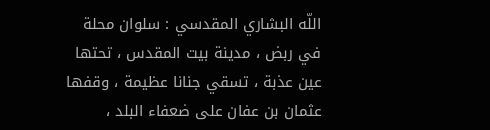اللّه البشاري المقدسي : سلوان محلة في ربض ، مدينة بيت المقدس ، تحتها عين عذبة ، تسقي جنانا عظيمة ، وقفها عثمان بن عفان على ضعفاء البلد ،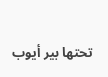تحتها بير أيوب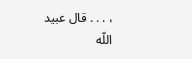، . . . قال عبيد اللّه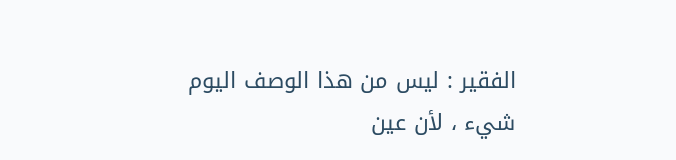الفقير : ليس من هذا الوصف اليوم شيء ، لأن عين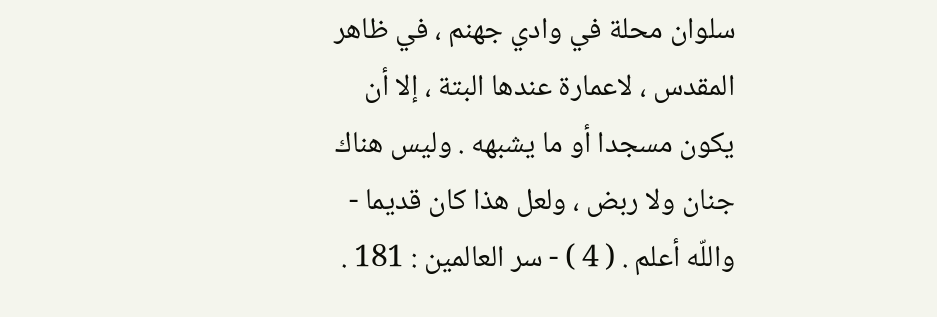سلوان محلة في وادي جهنم ، في ظاهر المقدس ، لاعمارة عندها البتة ، إلا أن يكون مسجدا أو ما يشبهه . وليس هناك جنان ولا ربض ، ولعل هذا كان قديما - واللّه أعلم . ( 4 ) - سر العالمين : 181 .